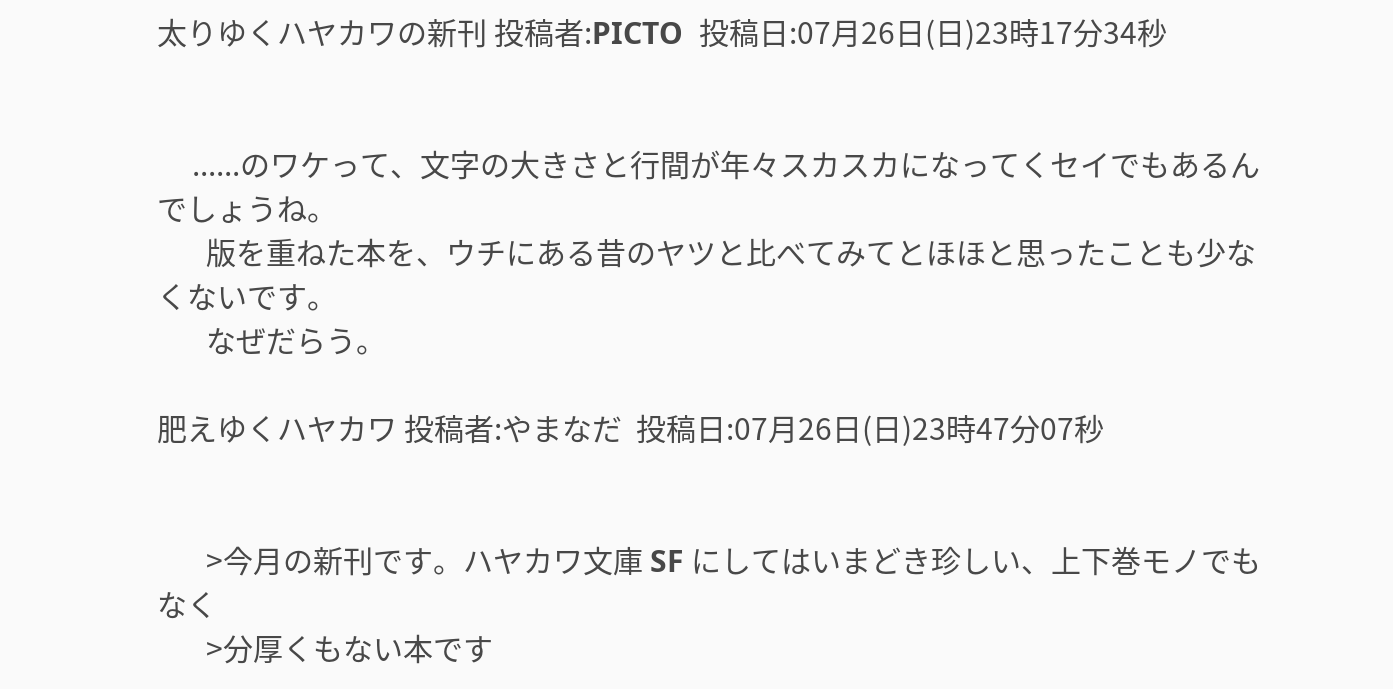太りゆくハヤカワの新刊 投稿者:PICTO  投稿日:07月26日(日)23時17分34秒


     ......のワケって、文字の大きさと行間が年々スカスカになってくセイでもあるんでしょうね。
       版を重ねた本を、ウチにある昔のヤツと比べてみてとほほと思ったことも少なくないです。
       なぜだらう。

肥えゆくハヤカワ 投稿者:やまなだ  投稿日:07月26日(日)23時47分07秒


       >今月の新刊です。ハヤカワ文庫 SF にしてはいまどき珍しい、上下巻モノでもなく
       >分厚くもない本です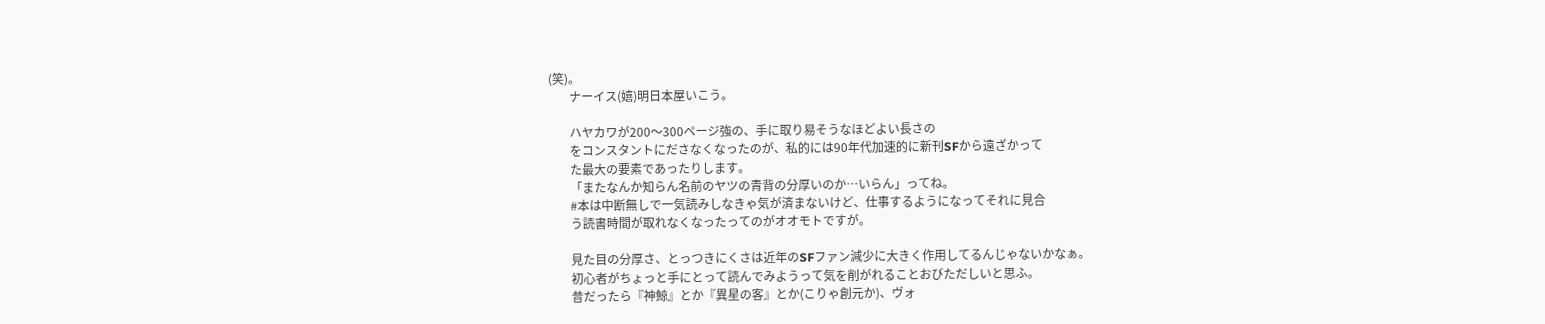(笑)。
       ナーイス(嬉)明日本屋いこう。

       ハヤカワが200〜300ページ強の、手に取り易そうなほどよい長さの
       をコンスタントにださなくなったのが、私的には90年代加速的に新刊SFから遠ざかって
       た最大の要素であったりします。
       「またなんか知らん名前のヤツの青背の分厚いのか…いらん」ってね。
       #本は中断無しで一気読みしなきゃ気が済まないけど、仕事するようになってそれに見合
       う読書時間が取れなくなったってのがオオモトですが。

       見た目の分厚さ、とっつきにくさは近年のSFファン減少に大きく作用してるんじゃないかなぁ。
       初心者がちょっと手にとって読んでみようって気を削がれることおびただしいと思ふ。
       昔だったら『神鯨』とか『異星の客』とか(こりゃ創元か)、ヴォ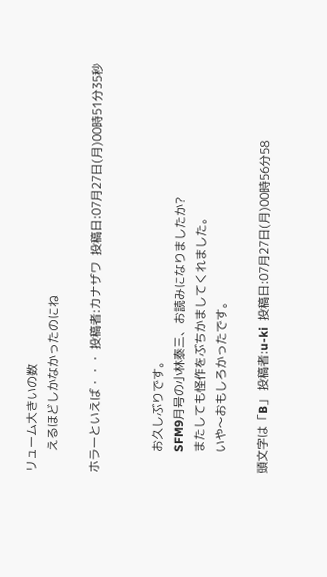リューム大きいの数
       えるほどしかなかったのにね

ホラーといえば・・・ 投稿者:カナザワ  投稿日:07月27日(月)00時51分35秒


       お久しぶりです。
       SFM9月号の小林泰三、お読みになりましたか?
       またしても怪作をぶちかましてくれました。
       いや〜おもしろかったです。

頭文字は「B」 投稿者:u-ki  投稿日:07月27日(月)00時56分58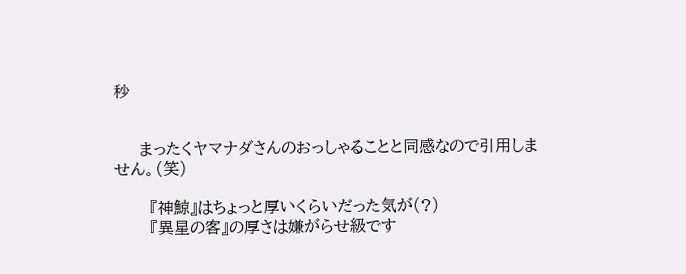秒


     まったくヤマナダさんのおっしゃることと同感なので引用しません。(笑)

       『神鯨』はちょっと厚いくらいだった気が(?)
       『異星の客』の厚さは嫌がらせ級です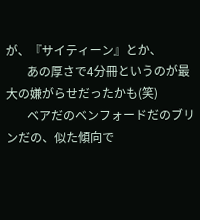が、『サイティーン』とか、
       あの厚さで4分冊というのが最大の嫌がらせだったかも(笑)
       ベアだのベンフォードだのブリンだの、似た傾向で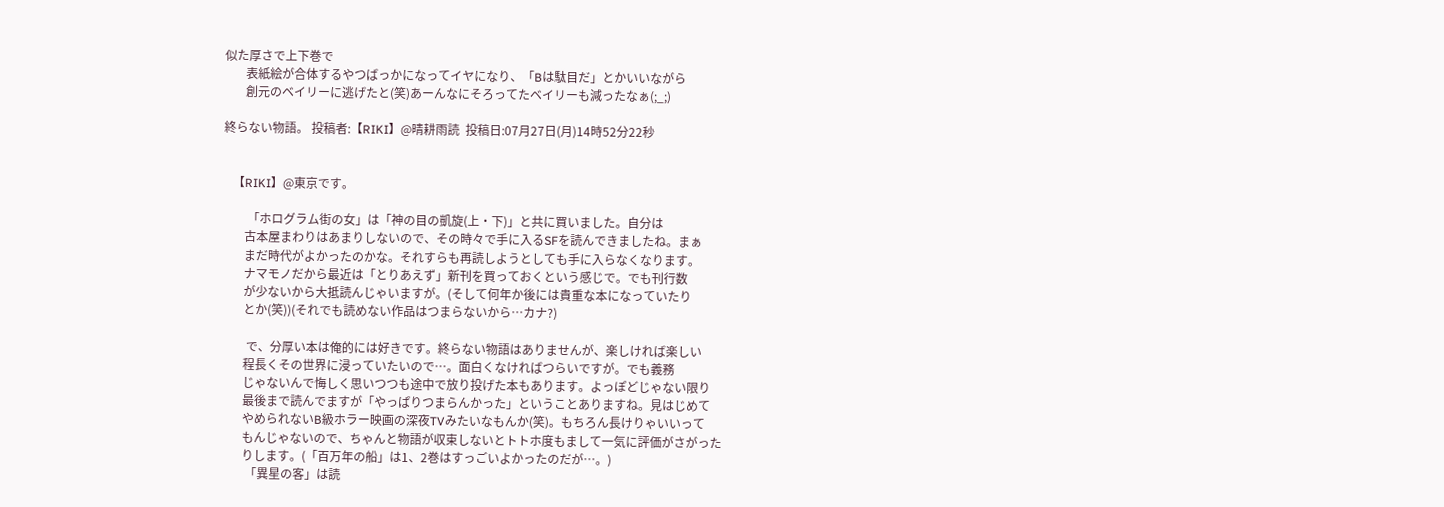似た厚さで上下巻で
       表紙絵が合体するやつばっかになってイヤになり、「Bは駄目だ」とかいいながら
       創元のベイリーに逃げたと(笑)あーんなにそろってたベイリーも減ったなぁ(;_;)

終らない物語。 投稿者:【RIKI】@晴耕雨読  投稿日:07月27日(月)14時52分22秒


   【RIKI】@東京です。

        「ホログラム街の女」は「神の目の凱旋(上・下)」と共に買いました。自分は
       古本屋まわりはあまりしないので、その時々で手に入るSFを読んできましたね。まぁ
       まだ時代がよかったのかな。それすらも再読しようとしても手に入らなくなります。
       ナマモノだから最近は「とりあえず」新刊を買っておくという感じで。でも刊行数
       が少ないから大抵読んじゃいますが。(そして何年か後には貴重な本になっていたり
       とか(笑))(それでも読めない作品はつまらないから…カナ?)

        で、分厚い本は俺的には好きです。終らない物語はありませんが、楽しければ楽しい
       程長くその世界に浸っていたいので…。面白くなければつらいですが。でも義務
       じゃないんで悔しく思いつつも途中で放り投げた本もあります。よっぽどじゃない限り
       最後まで読んでますが「やっぱりつまらんかった」ということありますね。見はじめて
       やめられないB級ホラー映画の深夜TVみたいなもんか(笑)。もちろん長けりゃいいって
       もんじゃないので、ちゃんと物語が収束しないとトトホ度もまして一気に評価がさがった
       りします。(「百万年の船」は1、2巻はすっごいよかったのだが…。)
        「異星の客」は読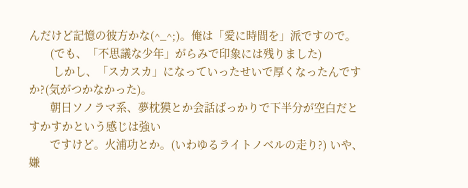んだけど記憶の彼方かな(^_^;)。俺は「愛に時間を」派ですので。
       (でも、「不思議な少年」がらみで印象には残りました)
        しかし、「スカスカ」になっていったせいで厚くなったんですか?(気がつかなかった)。
       朝日ソノラマ系、夢枕獏とか会話ばっかりで下半分が空白だとすかすかという感じは強い
       ですけど。火浦功とか。(いわゆるライトノベルの走り?) いや、嫌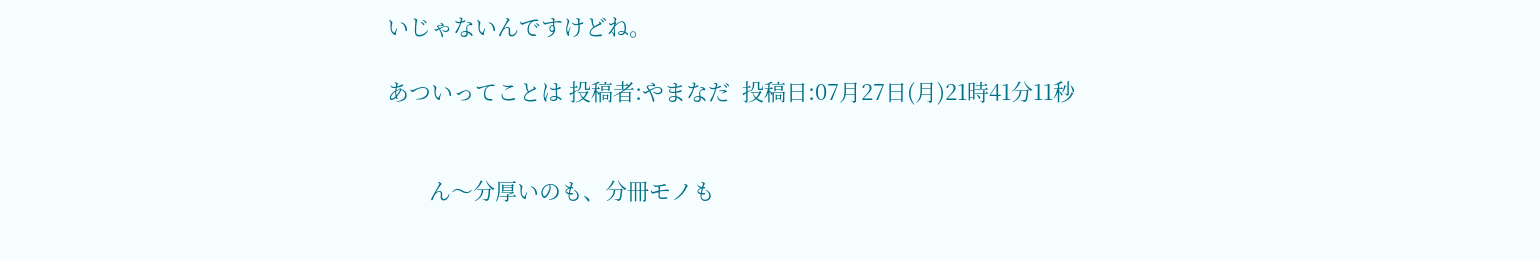いじゃないんですけどね。

あついってことは 投稿者:やまなだ  投稿日:07月27日(月)21時41分11秒


       ん〜分厚いのも、分冊モノも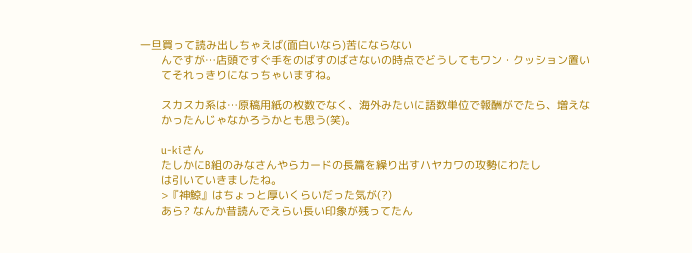一旦買って読み出しちゃえば(面白いなら)苦にならない
       んですが…店頭ですぐ手をのばすのばさないの時点でどうしてもワン・クッション置い
       てそれっきりになっちゃいますね。

       スカスカ系は…原稿用紙の枚数でなく、海外みたいに語数単位で報酬がでたら、増えな
       かったんじゃなかろうかとも思う(笑)。

       u-kiさん
       たしかにB組のみなさんやらカードの長篇を繰り出すハヤカワの攻勢にわたし
       は引いていきましたね。
       >『神鯨』はちょっと厚いくらいだった気が(?)
       あら? なんか昔読んでえらい長い印象が残ってたん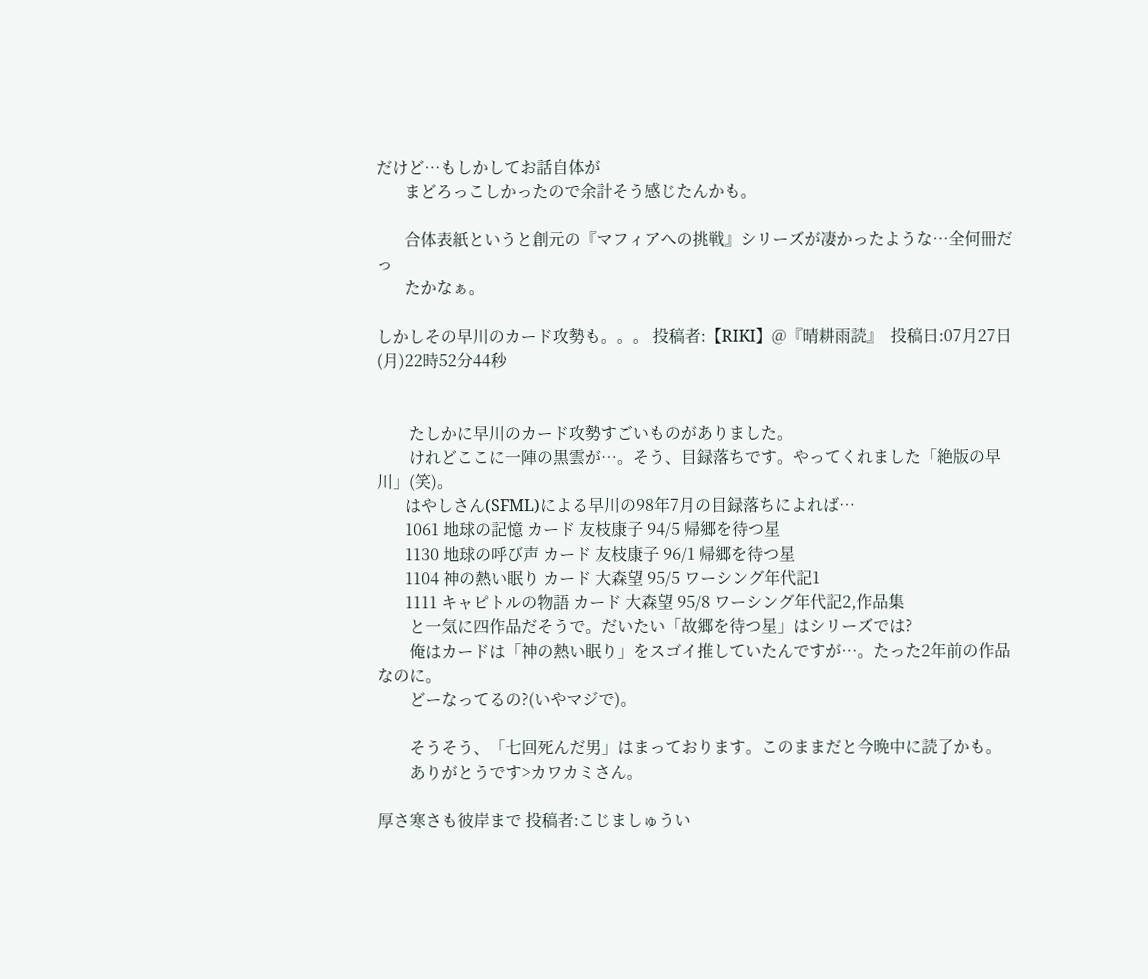だけど…もしかしてお話自体が
       まどろっこしかったので余計そう感じたんかも。

       合体表紙というと創元の『マフィアへの挑戦』シリーズが凄かったような…全何冊だっ
       たかなぁ。

しかしその早川のカード攻勢も。。。 投稿者:【RIKI】@『晴耕雨読』  投稿日:07月27日(月)22時52分44秒


        たしかに早川のカード攻勢すごいものがありました。
        けれどここに一陣の黒雲が…。そう、目録落ちです。やってくれました「絶版の早川」(笑)。
       はやしさん(SFML)による早川の98年7月の目録落ちによれば…
       1061 地球の記憶 カード 友枝康子 94/5 帰郷を待つ星
       1130 地球の呼び声 カード 友枝康子 96/1 帰郷を待つ星
       1104 神の熱い眠り カード 大森望 95/5 ワーシング年代記1
       1111 キャピトルの物語 カード 大森望 95/8 ワーシング年代記2,作品集
        と一気に四作品だそうで。だいたい「故郷を待つ星」はシリーズでは?
        俺はカードは「神の熱い眠り」をスゴイ推していたんですが…。たった2年前の作品なのに。
        どーなってるの?(いやマジで)。

        そうそう、「七回死んだ男」はまっております。このままだと今晩中に読了かも。
        ありがとうです>カワカミさん。

厚さ寒さも彼岸まで 投稿者:こじましゅうい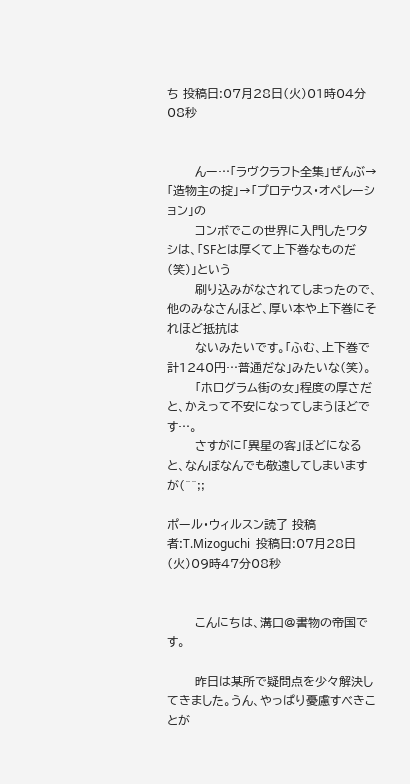ち 投稿日:07月28日(火)01時04分08秒


       んー…「ラヴクラフト全集」ぜんぶ→「造物主の掟」→「プロテウス・オペレーション」の
       コンボでこの世界に入門したワタシは、「SFとは厚くて上下巻なものだ(笑)」という
       刷り込みがなされてしまったので、他のみなさんほど、厚い本や上下巻にそれほど抵抗は
       ないみたいです。「ふむ、上下巻で計1240円…普通だな」みたいな(笑)。
       「ホログラム街の女」程度の厚さだと、かえって不安になってしまうほどです…。
       さすがに「異星の客」ほどになると、なんぼなんでも敬遠してしまいますが(^^;;

ポール・ウィルスン読了 投稿者:T.Mizoguchi  投稿日:07月28日(火)09時47分08秒


       こんにちは、溝口@書物の帝国です。

       昨日は某所で疑問点を少々解決してきました。うん、やっぱり憂慮すべきことが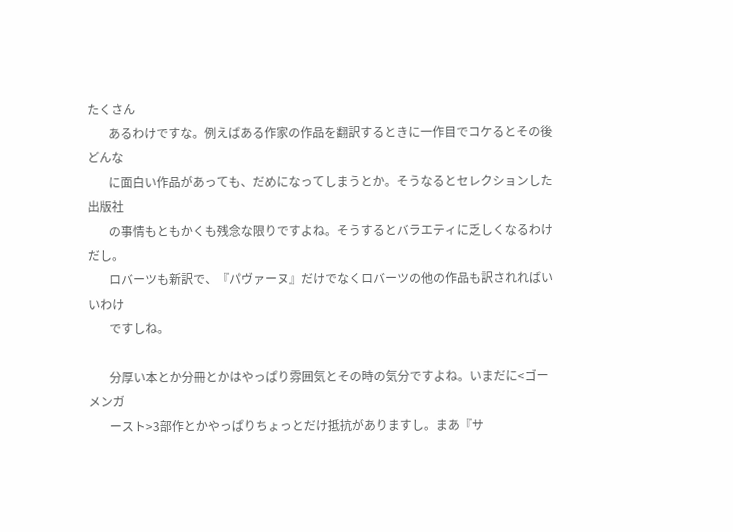たくさん
       あるわけですな。例えばある作家の作品を翻訳するときに一作目でコケるとその後どんな
       に面白い作品があっても、だめになってしまうとか。そうなるとセレクションした出版社
       の事情もともかくも残念な限りですよね。そうするとバラエティに乏しくなるわけだし。
       ロバーツも新訳で、『パヴァーヌ』だけでなくロバーツの他の作品も訳されればいいわけ
       ですしね。

       分厚い本とか分冊とかはやっぱり雰囲気とその時の気分ですよね。いまだに<ゴーメンガ
       ースト>3部作とかやっぱりちょっとだけ抵抗がありますし。まあ『サ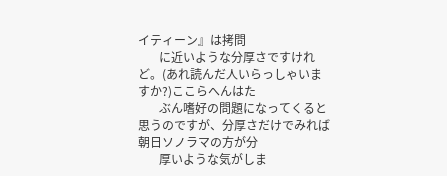イティーン』は拷問
       に近いような分厚さですけれど。(あれ読んだ人いらっしゃいますか?)ここらへんはた
       ぶん嗜好の問題になってくると思うのですが、分厚さだけでみれば朝日ソノラマの方が分
       厚いような気がしま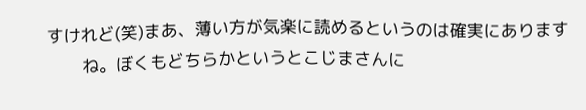すけれど(笑)まあ、薄い方が気楽に読めるというのは確実にあります
       ね。ぼくもどちらかというとこじまさんに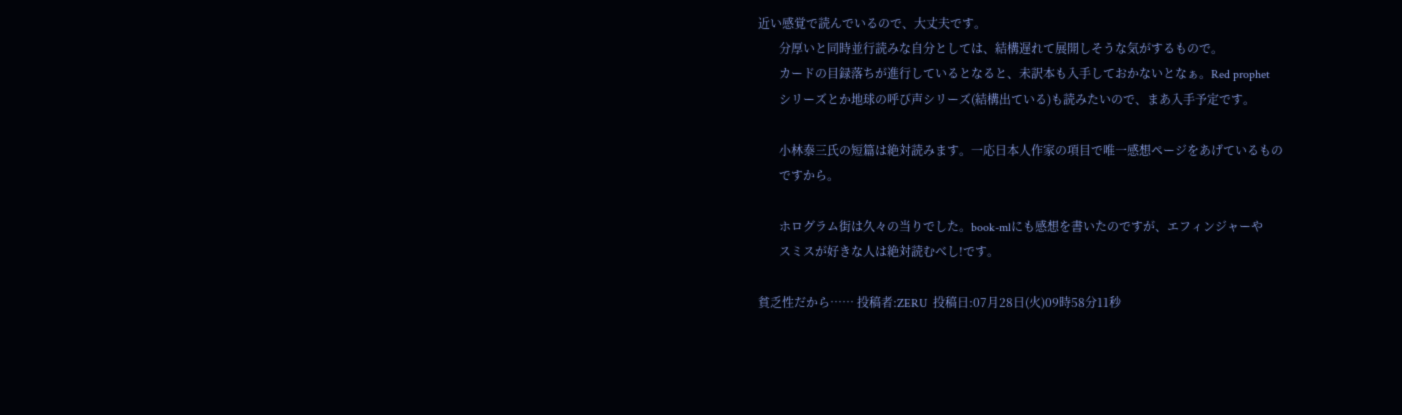近い感覚で読んでいるので、大丈夫です。
       分厚いと同時並行読みな自分としては、結構遅れて展開しそうな気がするもので。
       カードの目録落ちが進行しているとなると、未訳本も入手しておかないとなぁ。Red prophet
       シリーズとか地球の呼び声シリーズ(結構出ている)も読みたいので、まあ入手予定です。

       小林泰三氏の短篇は絶対読みます。一応日本人作家の項目で唯一感想ページをあげているもの
       ですから。

       ホログラム街は久々の当りでした。book-mlにも感想を書いたのですが、エフィンジャーや
       スミスが好きな人は絶対読むべし!です。

貧乏性だから…… 投稿者:ZERU  投稿日:07月28日(火)09時58分11秒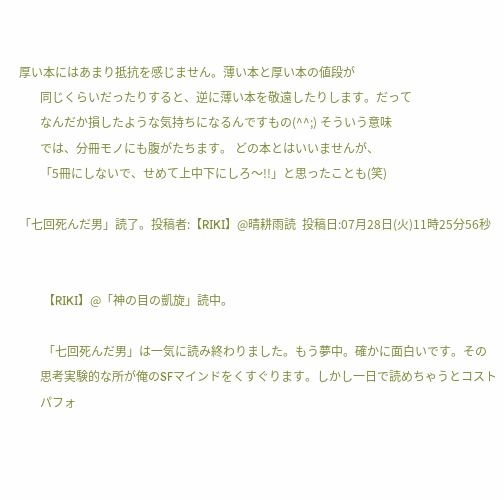厚い本にはあまり抵抗を感じません。薄い本と厚い本の値段が
       同じくらいだったりすると、逆に薄い本を敬遠したりします。だって
       なんだか損したような気持ちになるんですもの(^^;) そういう意味
       では、分冊モノにも腹がたちます。 どの本とはいいませんが、
       「5冊にしないで、せめて上中下にしろ〜!!」と思ったことも(笑)

「七回死んだ男」読了。投稿者:【RIKI】@晴耕雨読  投稿日:07月28日(火)11時25分56秒


        【RIKI】@「神の目の凱旋」読中。

        「七回死んだ男」は一気に読み終わりました。もう夢中。確かに面白いです。その
       思考実験的な所が俺のSFマインドをくすぐります。しかし一日で読めちゃうとコスト
       パフォ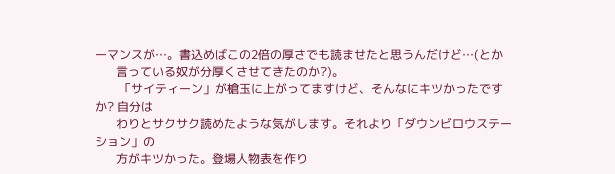ーマンスが…。書込めばこの2倍の厚さでも読ませたと思うんだけど…(とか
       言っている奴が分厚くさせてきたのか?)。
        「サイティーン」が槍玉に上がってますけど、そんなにキツかったですか? 自分は
       わりとサクサク読めたような気がします。それより「ダウンビロウステーション」の
       方がキツかった。登場人物表を作り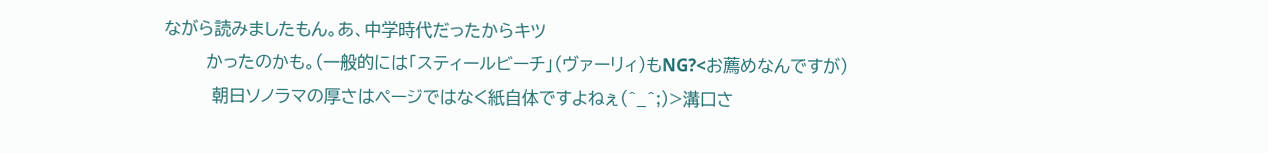ながら読みましたもん。あ、中学時代だったからキツ
       かったのかも。(一般的には「スティールビーチ」(ヴァーリィ)もNG?<お薦めなんですが)
        朝日ソノラマの厚さはページではなく紙自体ですよねぇ(^_^;)>溝口さ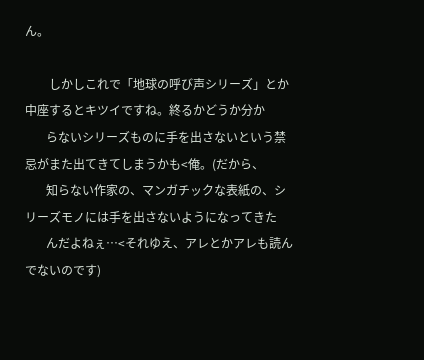ん。

        しかしこれで「地球の呼び声シリーズ」とか中座するとキツイですね。終るかどうか分か
       らないシリーズものに手を出さないという禁忌がまた出てきてしまうかも<俺。(だから、
       知らない作家の、マンガチックな表紙の、シリーズモノには手を出さないようになってきた
       んだよねぇ…<それゆえ、アレとかアレも読んでないのです)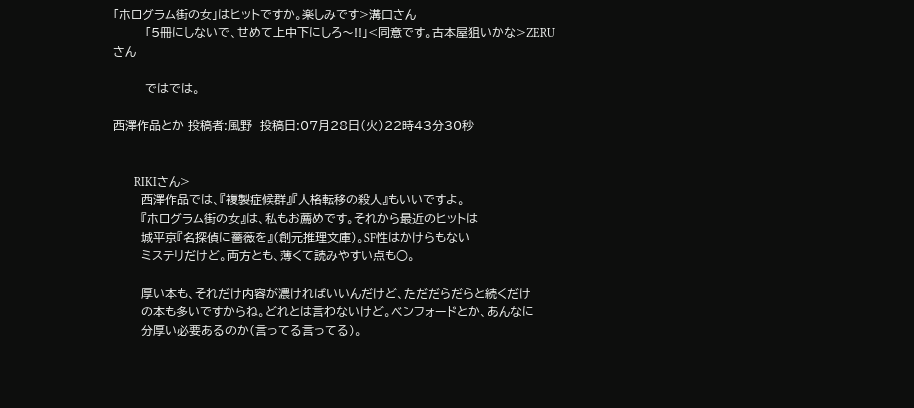「ホログラム街の女」はヒットですか。楽しみです>溝口さん
        「5冊にしないで、せめて上中下にしろ〜!!」<同意です。古本屋狙いかな>ZERUさん

        ではでは。

西澤作品とか 投稿者:風野  投稿日:07月28日(火)22時43分30秒


       RIKIさん>
       西澤作品では、『複製症候群』『人格転移の殺人』もいいですよ。
       『ホログラム街の女』は、私もお薦めです。それから最近のヒットは
       城平京『名探偵に薔薇を』(創元推理文庫)。SF性はかけらもない
       ミステリだけど。両方とも、薄くて読みやすい点も○。

       厚い本も、それだけ内容が濃ければいいんだけど、ただだらだらと続くだけ
       の本も多いですからね。どれとは言わないけど。ベンフォードとか、あんなに
       分厚い必要あるのか(言ってる言ってる)。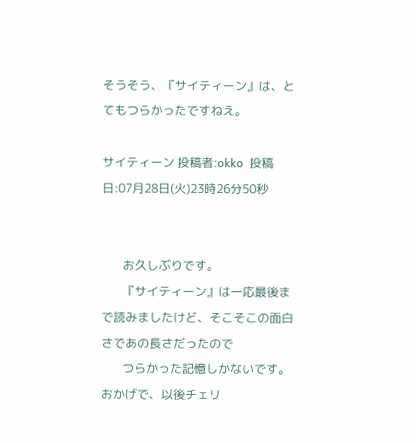そうそう、『サイティーン』は、とてもつらかったですねえ。

サイティーン 投稿者:okko  投稿日:07月28日(火)23時26分50秒


       お久しぶりです。
       『サイティーン』は一応最後まで読みましたけど、そこそこの面白さであの長さだったので
       つらかった記憶しかないです。おかげで、以後チェリ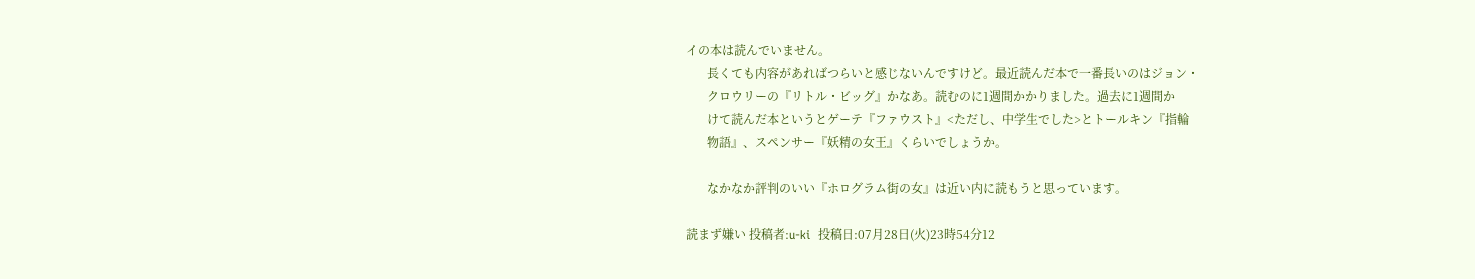イの本は読んでいません。
       長くても内容があればつらいと感じないんですけど。最近読んだ本で一番長いのはジョン・
       クロウリーの『リトル・ビッグ』かなあ。読むのに1週間かかりました。過去に1週間か
       けて読んだ本というとゲーテ『ファウスト』<ただし、中学生でした>とトールキン『指輪
       物語』、スペンサー『妖精の女王』くらいでしょうか。

       なかなか評判のいい『ホログラム街の女』は近い内に読もうと思っています。

読まず嫌い 投稿者:u-ki  投稿日:07月28日(火)23時54分12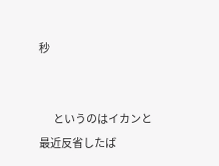秒


       というのはイカンと最近反省したば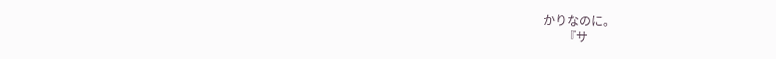かりなのに。
       『サ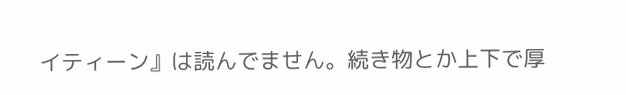イティーン』は読んでません。続き物とか上下で厚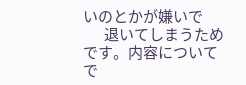いのとかが嫌いで
       退いてしまうためです。内容についてで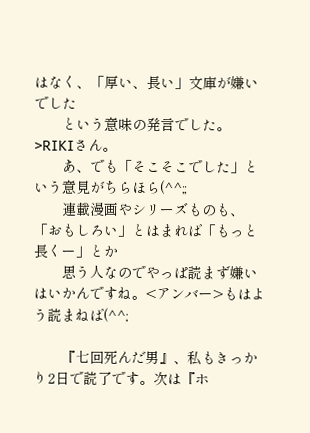はなく、「厚い、長い」文庫が嫌いでした
       という意味の発言でした。>RIKIさん。
       あ、でも「そこそこでした」という意見がちらほら(^^;;
       連載漫画やシリーズものも、「おもしろい」とはまれば「もっと長くー」とか
       思う人なのでやっぱ読まず嫌いはいかんですね。<アンバー>もはよう読まねば(^^;

       『七回死んだ男』、私もきっかり2日で読了です。次は『ホ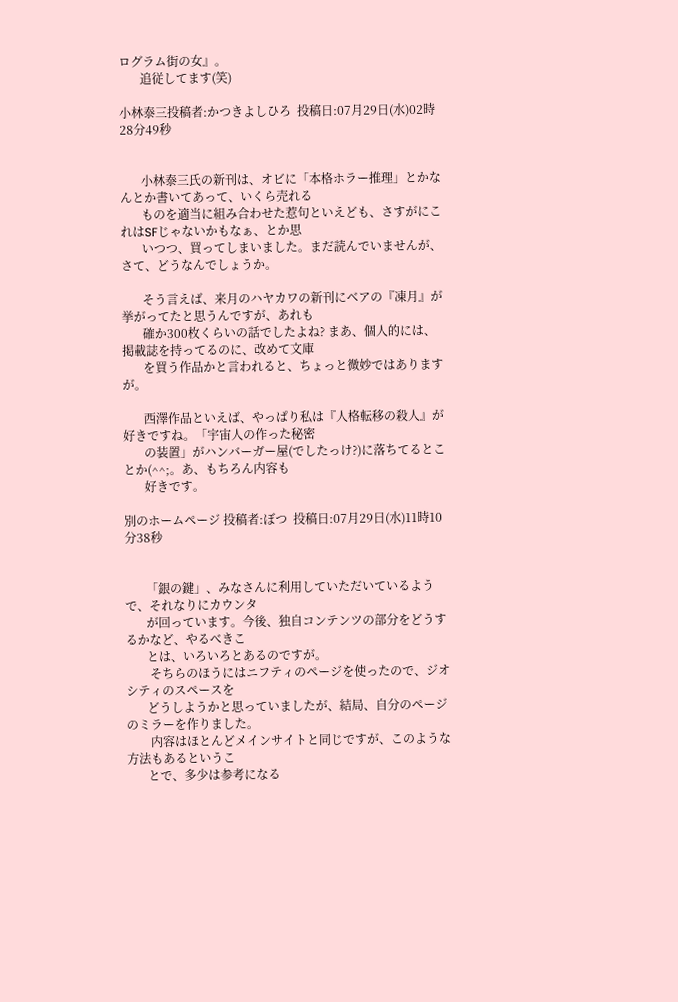ログラム街の女』。
       追従してます(笑)

小林泰三投稿者:かつきよしひろ  投稿日:07月29日(水)02時28分49秒


       小林泰三氏の新刊は、オビに「本格ホラー推理」とかなんとか書いてあって、いくら売れる
       ものを適当に組み合わせた惹句といえども、さすがにこれはSFじゃないかもなぁ、とか思
       いつつ、買ってしまいました。まだ読んでいませんが、さて、どうなんでしょうか。

       そう言えば、来月のハヤカワの新刊にベアの『凍月』が挙がってたと思うんですが、あれも
       確か300枚くらいの話でしたよね? まあ、個人的には、掲載誌を持ってるのに、改めて文庫
       を買う作品かと言われると、ちょっと微妙ではありますが。

       西澤作品といえば、やっぱり私は『人格転移の殺人』が好きですね。「宇宙人の作った秘密
       の装置」がハンバーガー屋(でしたっけ?)に落ちてるとことか(^^;。あ、もちろん内容も
       好きです。

別のホームページ 投稿者:ぼつ  投稿日:07月29日(水)11時10分38秒


       「銀の鍵」、みなさんに利用していただいているようで、それなりにカウンタ
       が回っています。今後、独自コンテンツの部分をどうするかなど、やるべきこ
       とは、いろいろとあるのですが。
        そちらのほうにはニフティのページを使ったので、ジオシティのスペースを
       どうしようかと思っていましたが、結局、自分のページのミラーを作りました。
        内容はほとんどメインサイトと同じですが、このような方法もあるというこ
       とで、多少は参考になる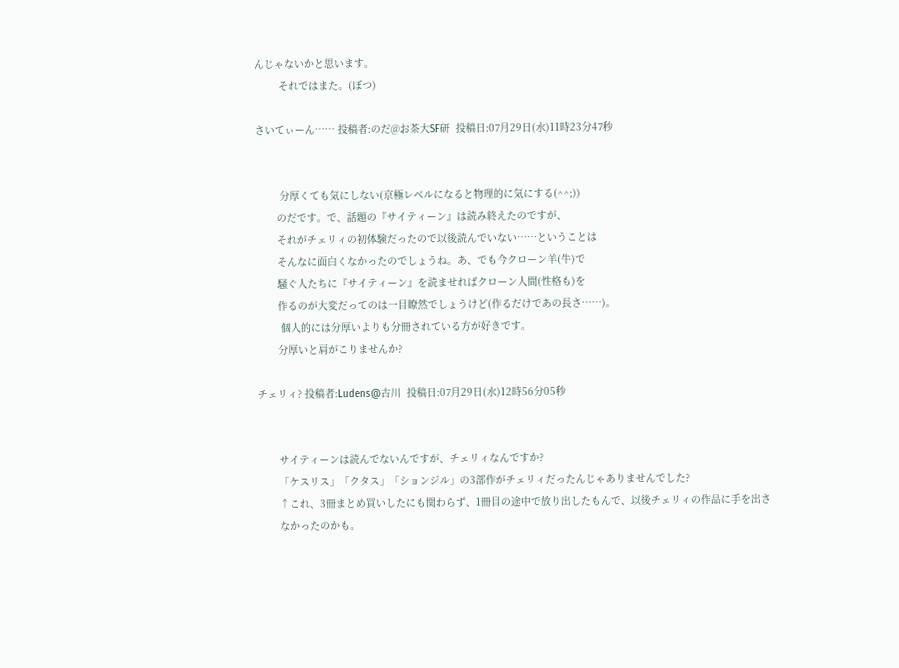んじゃないかと思います。
        それではまた。(ぼつ)

さいてぃーん…… 投稿者:のだ@お茶大SF研  投稿日:07月29日(水)11時23分47秒


        分厚くても気にしない(京極レベルになると物理的に気にする(^^;))
       のだです。で、話題の『サイティーン』は読み終えたのですが、
       それがチェリィの初体験だったので以後読んでいない……ということは
       そんなに面白くなかったのでしょうね。あ、でも今クローン羊(牛)で
       騒ぐ人たちに『サイティーン』を読ませればクローン人間(性格も)を
       作るのが大変だってのは一目瞭然でしょうけど(作るだけであの長さ……)。
        個人的には分厚いよりも分冊されている方が好きです。
       分厚いと肩がこりませんか?

チェリィ? 投稿者:Ludens@古川  投稿日:07月29日(水)12時56分05秒


       サイティーンは読んでないんですが、チェリィなんですか?
       「ケスリス」「クタス」「ションジル」の3部作がチェリィだったんじゃありませんでした?
       ↑これ、3冊まとめ買いしたにも関わらず、1冊目の途中で放り出したもんで、以後チェリィの作品に手を出さ
       なかったのかも。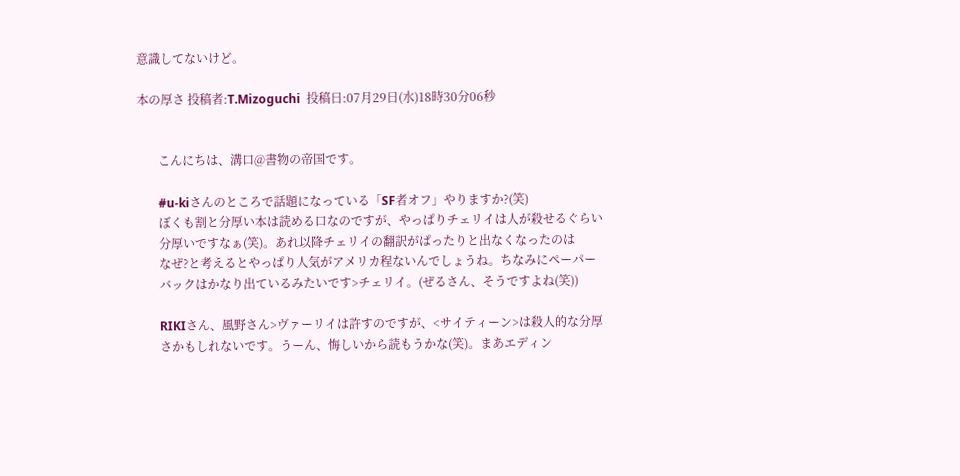意識してないけど。

本の厚さ 投稿者:T.Mizoguchi  投稿日:07月29日(水)18時30分06秒


       こんにちは、溝口@書物の帝国です。

       #u-kiさんのところで話題になっている「SF者オフ」やりますか?(笑)
       ぼくも割と分厚い本は読める口なのですが、やっぱりチェリイは人が殺せるぐらい
       分厚いですなぁ(笑)。あれ以降チェリイの翻訳がぱったりと出なくなったのは
       なぜ?と考えるとやっぱり人気がアメリカ程ないんでしょうね。ちなみにペーパー
       バックはかなり出ているみたいです>チェリイ。(ぜるさん、そうですよね(笑))

       RIKIさん、風野さん>ヴァーリイは許すのですが、<サイティーン>は殺人的な分厚
       さかもしれないです。うーん、悔しいから読もうかな(笑)。まあエディン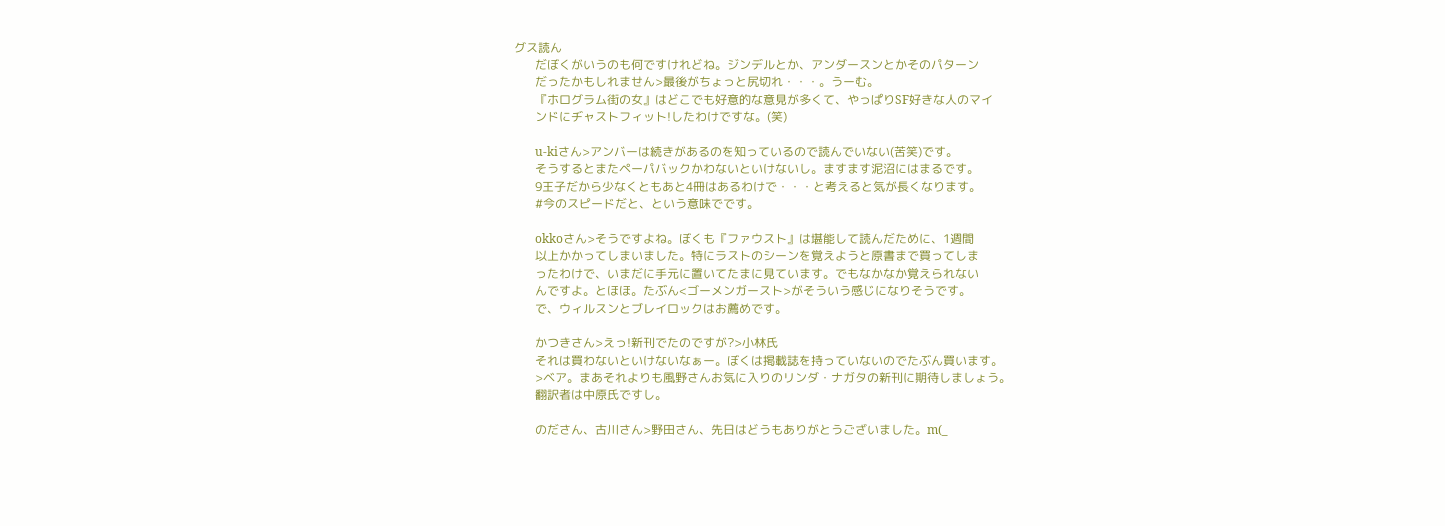グス読ん
       だぼくがいうのも何ですけれどね。ジンデルとか、アンダースンとかそのパターン
       だったかもしれません>最後がちょっと尻切れ・・・。うーむ。
       『ホログラム街の女』はどこでも好意的な意見が多くて、やっぱりSF好きな人のマイ
       ンドにヂャストフィット!したわけですな。(笑)

       u-kiさん>アンバーは続きがあるのを知っているので読んでいない(苦笑)です。
       そうするとまたペーパバックかわないといけないし。ますます泥沼にはまるです。
       9王子だから少なくともあと4冊はあるわけで・・・と考えると気が長くなります。
       #今のスピードだと、という意味でです。

       okkoさん>そうですよね。ぼくも『ファウスト』は堪能して読んだために、1週間
       以上かかってしまいました。特にラストのシーンを覚えようと原書まで買ってしま
       ったわけで、いまだに手元に置いてたまに見ています。でもなかなか覚えられない
       んですよ。とほほ。たぶん<ゴーメンガースト>がそういう感じになりそうです。
       で、ウィルスンとブレイロックはお薦めです。

       かつきさん>えっ!新刊でたのですが?>小林氏
       それは買わないといけないなぁー。ぼくは掲載誌を持っていないのでたぶん買います。
       >ベア。まあそれよりも風野さんお気に入りのリンダ・ナガタの新刊に期待しましょう。
       翻訳者は中原氏ですし。

       のださん、古川さん>野田さん、先日はどうもありがとうございました。m(_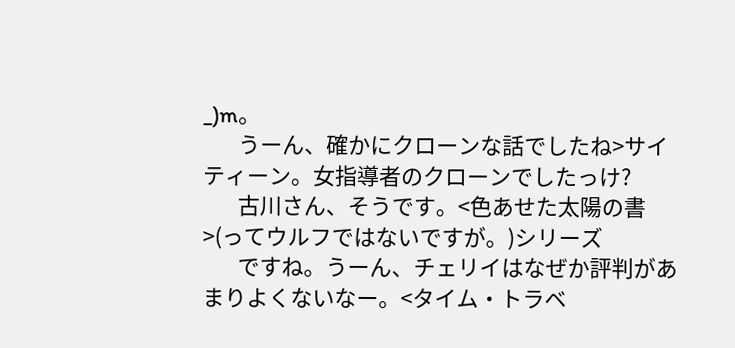_)m。
       うーん、確かにクローンな話でしたね>サイティーン。女指導者のクローンでしたっけ?
       古川さん、そうです。<色あせた太陽の書>(ってウルフではないですが。)シリーズ
       ですね。うーん、チェリイはなぜか評判があまりよくないなー。<タイム・トラベ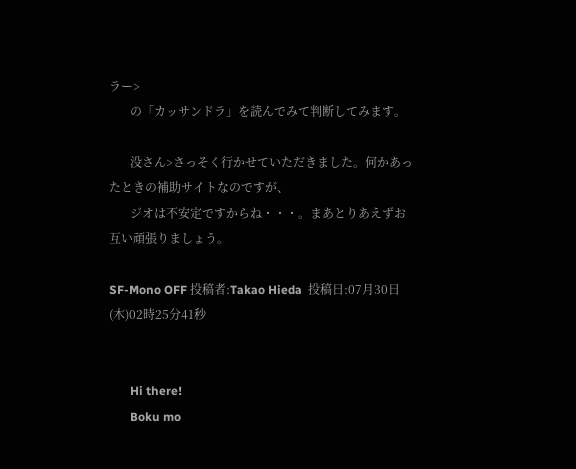ラー>
       の「カッサンドラ」を読んでみて判断してみます。

       没さん>さっそく行かせていただきました。何かあったときの補助サイトなのですが、
       ジオは不安定ですからね・・・。まあとりあえずお互い頑張りましょう。

SF-Mono OFF 投稿者:Takao Hieda  投稿日:07月30日(木)02時25分41秒


       Hi there!
       Boku mo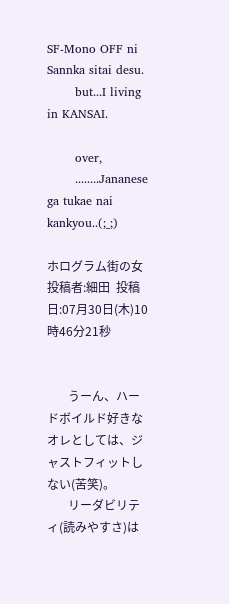SF-Mono OFF ni Sannka sitai desu.
       but...I living in KANSAI.

       over,
       ........Jananese ga tukae nai kankyou..(;_;)

ホログラム街の女 投稿者:細田  投稿日:07月30日(木)10時46分21秒


       うーん、ハードボイルド好きなオレとしては、ジャストフィットしない(苦笑)。
       リーダビリティ(読みやすさ)は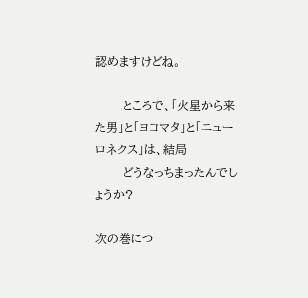認めますけどね。

       ところで、「火星から来た男」と「ヨコマタ」と「ニューロネクス」は、結局
       どうなっちまったんでしょうか?

次の巻につ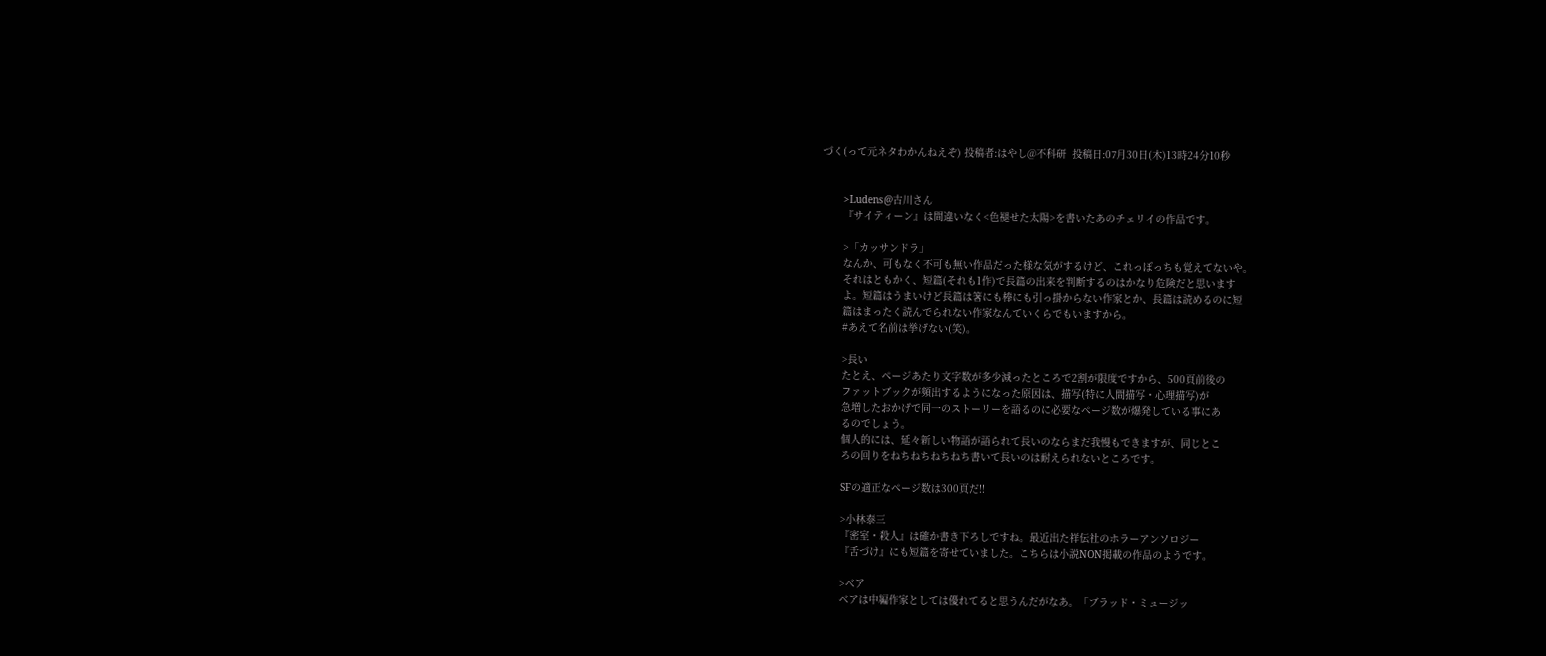づく(って元ネタわかんねえぞ) 投稿者:はやし@不科研  投稿日:07月30日(木)13時24分10秒


       >Ludens@古川さん
       『サイティーン』は間違いなく<色褪せた太陽>を書いたあのチェリイの作品です。

       >「カッサンドラ」
       なんか、可もなく不可も無い作品だった様な気がするけど、これっぽっちも覚えてないや。
       それはともかく、短篇(それも1作)で長篇の出来を判断するのはかなり危険だと思います
       よ。短篇はうまいけど長篇は箸にも棒にも引っ掛からない作家とか、長篇は読めるのに短
       篇はまったく読んでられない作家なんていくらでもいますから。
       #あえて名前は挙げない(笑)。

       >長い
       たとえ、ページあたり文字数が多少減ったところで2割が限度ですから、500頁前後の
       ファットブックが頻出するようになった原因は、描写(特に人間描写・心理描写)が
       急増したおかげで同一のストーリーを語るのに必要なページ数が爆発している事にあ
       るのでしょう。
       個人的には、延々新しい物語が語られて長いのならまだ我慢もできますが、同じとこ
       ろの回りをねちねちねちねち書いて長いのは耐えられないところです。

       SFの適正なページ数は300頁だ!!

       >小林泰三
       『密室・殺人』は確か書き下ろしですね。最近出た祥伝社のホラーアンソロジー
       『舌づけ』にも短篇を寄せていました。こちらは小説NON掲載の作品のようです。

       >ベア
       ベアは中編作家としては優れてると思うんだがなあ。「ブラッド・ミュージッ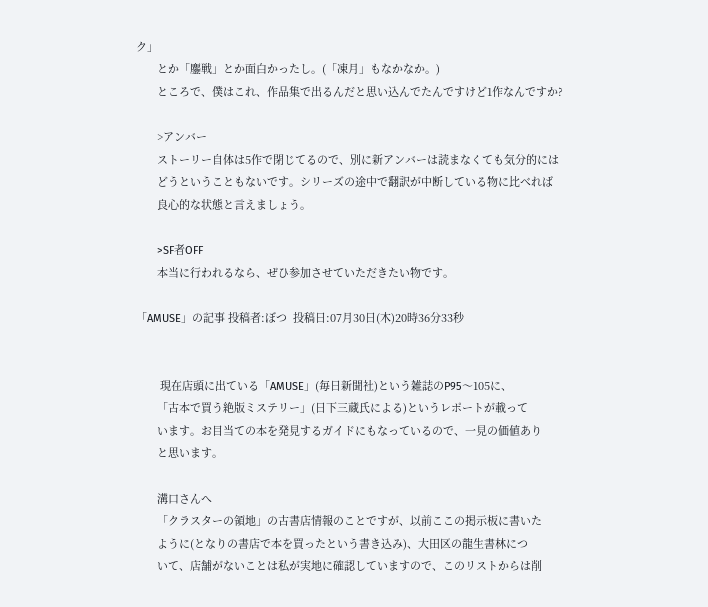ク」
       とか「鏖戦」とか面白かったし。(「凍月」もなかなか。)
       ところで、僕はこれ、作品集で出るんだと思い込んでたんですけど1作なんですか?

       >アンバー
       ストーリー自体は5作で閉じてるので、別に新アンバーは読まなくても気分的には
       どうということもないです。シリーズの途中で翻訳が中断している物に比べれば
       良心的な状態と言えましょう。

       >SF者OFF
       本当に行われるなら、ぜひ参加させていただきたい物です。

「AMUSE」の記事 投稿者:ぼつ  投稿日:07月30日(木)20時36分33秒


        現在店頭に出ている「AMUSE」(毎日新聞社)という雑誌のP95〜105に、
       「古本で買う絶版ミステリー」(日下三蔵氏による)というレポートが載って
       います。お目当ての本を発見するガイドにもなっているので、一見の価値あり
       と思います。

       溝口さんへ
       「クラスターの領地」の古書店情報のことですが、以前ここの掲示板に書いた
       ように(となりの書店で本を買ったという書き込み)、大田区の龍生書林につ
       いて、店舗がないことは私が実地に確認していますので、このリストからは削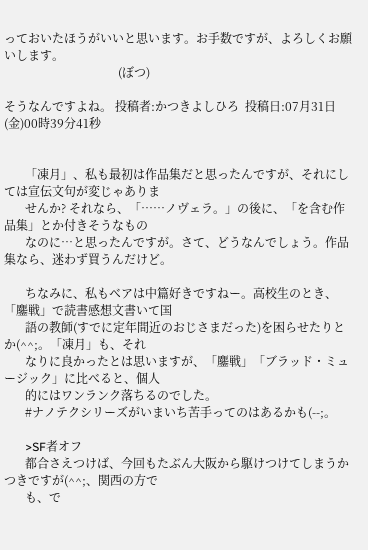っておいたほうがいいと思います。お手数ですが、よろしくお願いします。
                                      (ぼつ)

そうなんですよね。 投稿者:かつきよしひろ  投稿日:07月31日(金)00時39分41秒


       「凍月」、私も最初は作品集だと思ったんですが、それにしては宣伝文句が変じゃありま
       せんか? それなら、「……ノヴェラ。」の後に、「を含む作品集」とか付きそうなもの
       なのに…と思ったんですが。さて、どうなんでしょう。作品集なら、迷わず買うんだけど。

       ちなみに、私もベアは中篇好きですねー。高校生のとき、「鏖戦」で読書感想文書いて国
       語の教師(すでに定年間近のおじさまだった)を困らせたりとか(^^;。「凍月」も、それ
       なりに良かったとは思いますが、「鏖戦」「ブラッド・ミュージック」に比べると、個人
       的にはワンランク落ちるのでした。
       #ナノテクシリーズがいまいち苦手ってのはあるかも(--;。

       >SF者オフ
       都合さえつけば、今回もたぶん大阪から駆けつけてしまうかつきですが(^^;、関西の方で
       も、で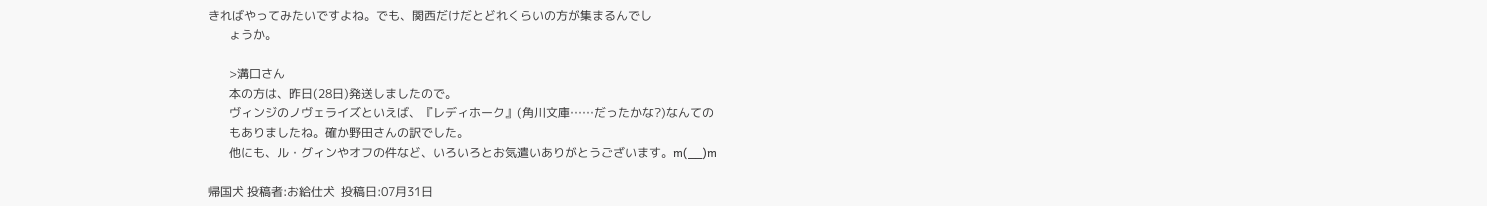きればやってみたいですよね。でも、関西だけだとどれくらいの方が集まるんでし
       ょうか。

       >溝口さん
       本の方は、昨日(28日)発送しましたので。
       ヴィンジのノヴェライズといえば、『レディホーク』(角川文庫……だったかな?)なんての
       もありましたね。確か野田さんの訳でした。
       他にも、ル・グィンやオフの件など、いろいろとお気遣いありがとうございます。m(__)m

帰国犬 投稿者:お給仕犬  投稿日:07月31日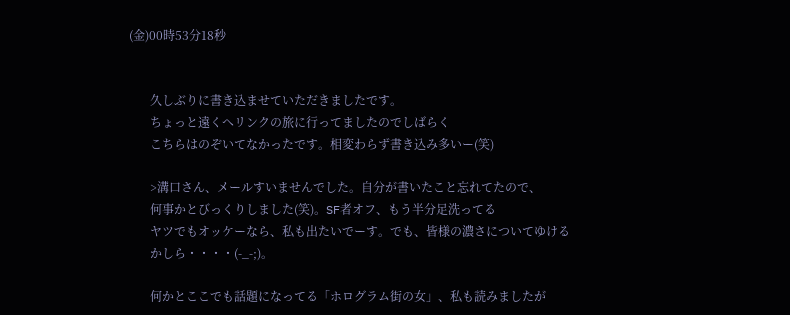(金)00時53分18秒


       久しぶりに書き込ませていただきましたです。
       ちょっと遠くへリンクの旅に行ってましたのでしばらく
       こちらはのぞいてなかったです。相変わらず書き込み多いー(笑)

       >溝口さん、メールすいませんでした。自分が書いたこと忘れてたので、
       何事かとびっくりしました(笑)。SF者オフ、もう半分足洗ってる
       ヤツでもオッケーなら、私も出たいでーす。でも、皆様の濃さについてゆける
       かしら・・・・(-_-;)。

       何かとここでも話題になってる「ホログラム街の女」、私も読みましたが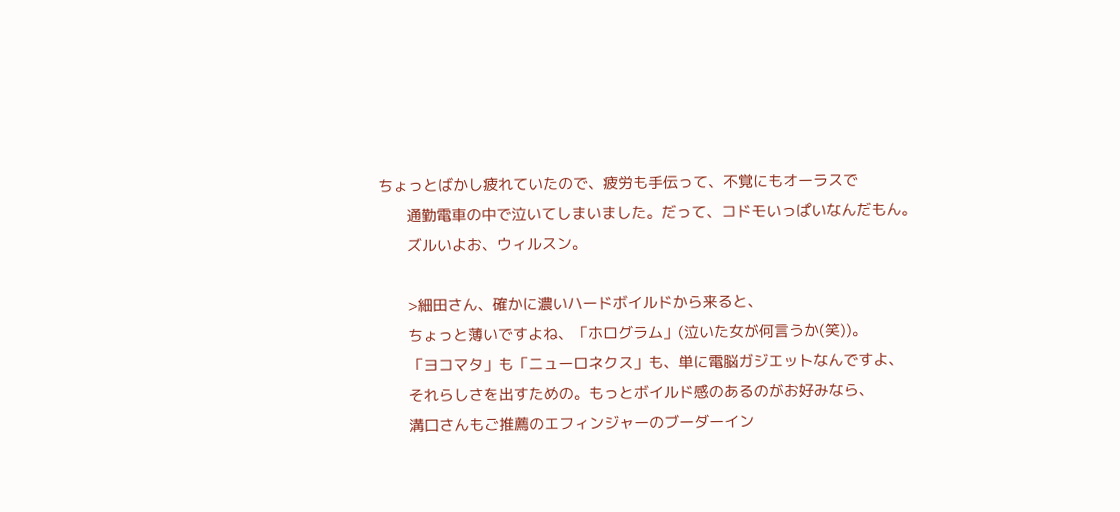ちょっとばかし疲れていたので、疲労も手伝って、不覚にもオーラスで
       通勤電車の中で泣いてしまいました。だって、コドモいっぱいなんだもん。
       ズルいよお、ウィルスン。

       >細田さん、確かに濃いハードボイルドから来ると、
       ちょっと薄いですよね、「ホログラム」(泣いた女が何言うか(笑))。
       「ヨコマタ」も「ニューロネクス」も、単に電脳ガジエットなんですよ、
       それらしさを出すための。もっとボイルド感のあるのがお好みなら、
       溝口さんもご推薦のエフィンジャーのブーダーイン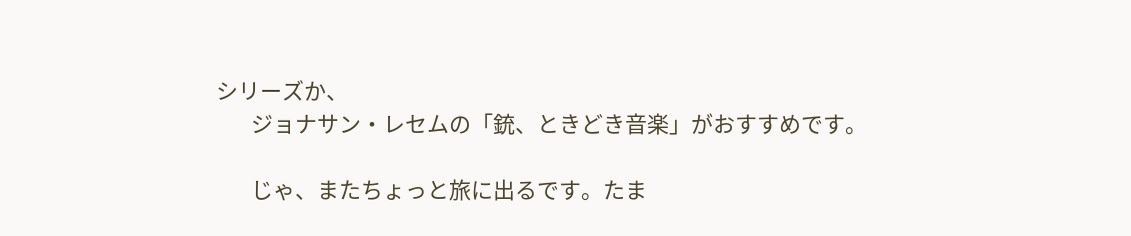シリーズか、
       ジョナサン・レセムの「銃、ときどき音楽」がおすすめです。

       じゃ、またちょっと旅に出るです。たま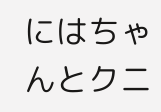にはちゃんとクニ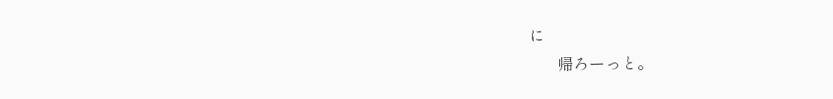に
       帰ろーっと。